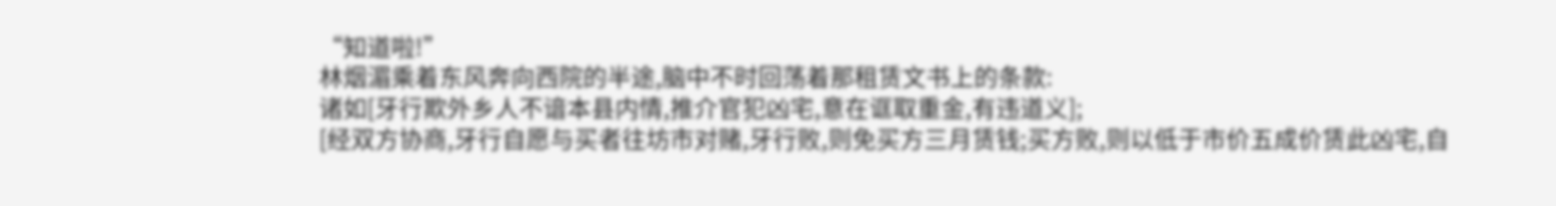“知道啦!”
林烟湄乘着东风奔向西院的半途,脑中不时回荡着那租赁文书上的条款:
诸如[牙行欺外乡人不谙本县内情,推介官犯凶宅,意在诓取重金,有违道义];
[经双方协商,牙行自愿与买者往坊市对赌,牙行败,则免买方三月赁钱;买方败,则以低于市价五成价赁此凶宅,自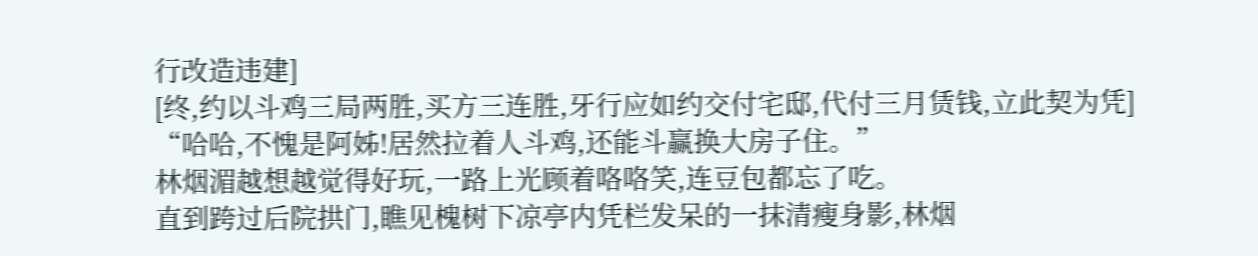行改造违建]
[终,约以斗鸡三局两胜,买方三连胜,牙行应如约交付宅邸,代付三月赁钱,立此契为凭]
“哈哈,不愧是阿姊!居然拉着人斗鸡,还能斗赢换大房子住。”
林烟湄越想越觉得好玩,一路上光顾着咯咯笑,连豆包都忘了吃。
直到跨过后院拱门,瞧见槐树下凉亭内凭栏发呆的一抹清瘦身影,林烟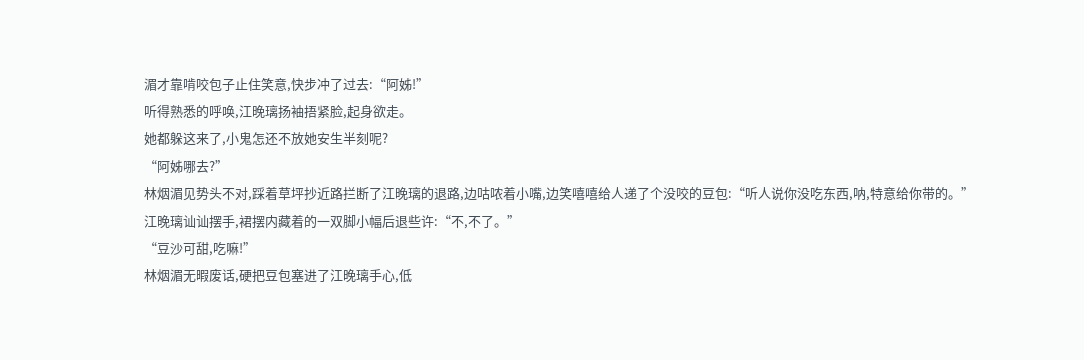湄才靠啃咬包子止住笑意,快步冲了过去:“阿姊!”
听得熟悉的呼唤,江晚璃扬袖捂紧脸,起身欲走。
她都躲这来了,小鬼怎还不放她安生半刻呢?
“阿姊哪去?”
林烟湄见势头不对,踩着草坪抄近路拦断了江晚璃的退路,边咕哝着小嘴,边笑嘻嘻给人递了个没咬的豆包:“听人说你没吃东西,呐,特意给你带的。”
江晚璃讪讪摆手,裙摆内藏着的一双脚小幅后退些许:“不,不了。”
“豆沙可甜,吃嘛!”
林烟湄无暇废话,硬把豆包塞进了江晚璃手心,低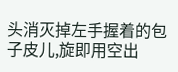头消灭掉左手握着的包子皮儿,旋即用空出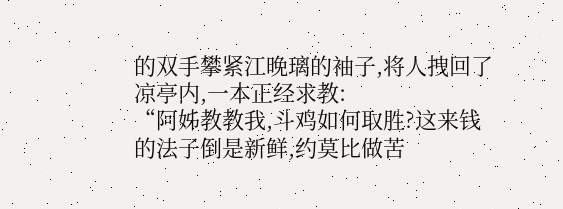的双手攀紧江晚璃的袖子,将人拽回了凉亭内,一本正经求教:
“阿姊教教我,斗鸡如何取胜?这来钱的法子倒是新鲜,约莫比做苦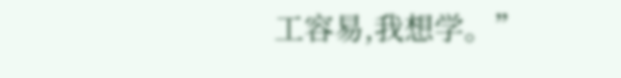工容易,我想学。”